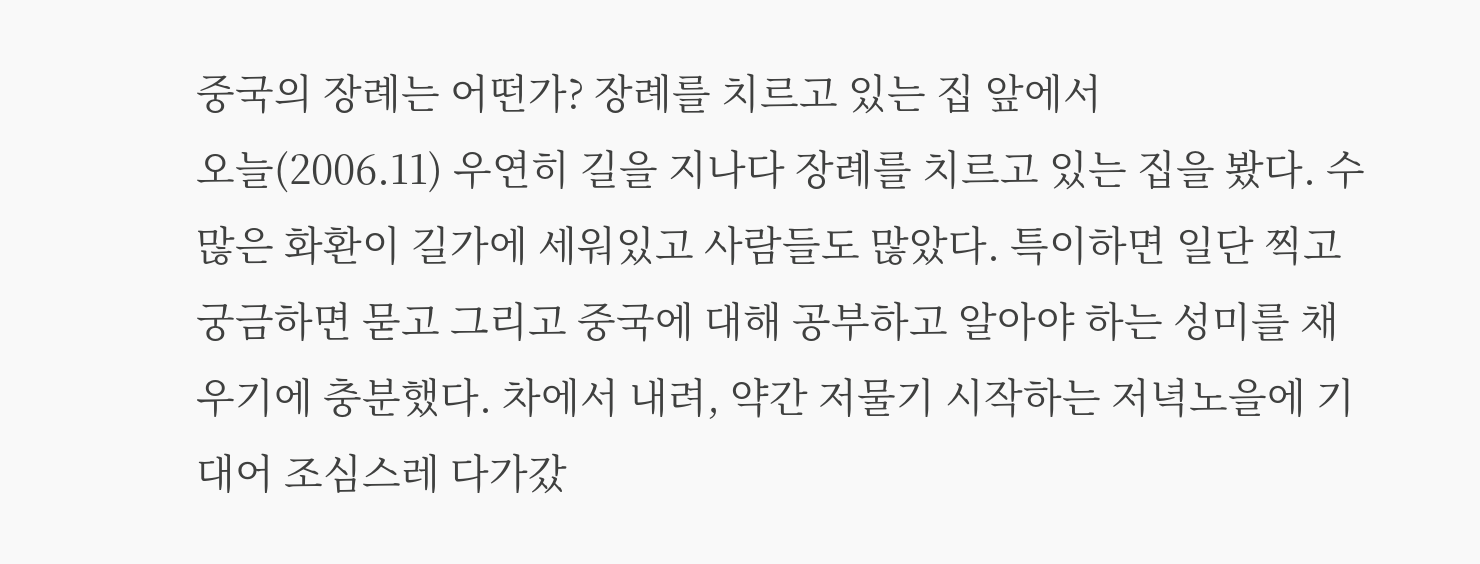중국의 장례는 어떤가? 장례를 치르고 있는 집 앞에서
오늘(2006.11) 우연히 길을 지나다 장례를 치르고 있는 집을 봤다. 수많은 화환이 길가에 세워있고 사람들도 많았다. 특이하면 일단 찍고 궁금하면 묻고 그리고 중국에 대해 공부하고 알아야 하는 성미를 채우기에 충분했다. 차에서 내려, 약간 저물기 시작하는 저녁노을에 기대어 조심스레 다가갔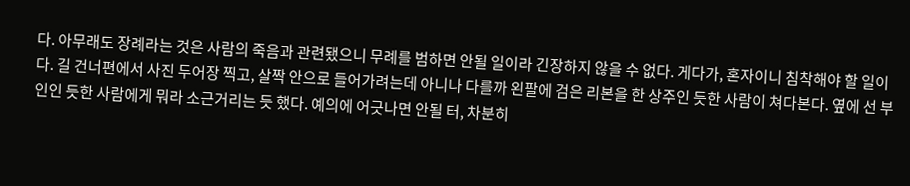다. 아무래도 장례라는 것은 사람의 죽음과 관련됐으니 무례를 범하면 안될 일이라 긴장하지 않을 수 없다. 게다가, 혼자이니 침착해야 할 일이다. 길 건너편에서 사진 두어장 찍고, 살짝 안으로 들어가려는데 아니나 다를까 왼팔에 검은 리본을 한 상주인 듯한 사람이 쳐다본다. 옆에 선 부인인 듯한 사람에게 뭐라 소근거리는 듯 했다. 예의에 어긋나면 안될 터, 차분히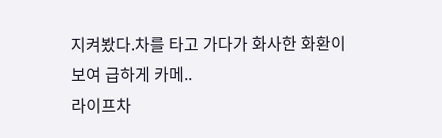지켜봤다.차를 타고 가다가 화사한 화환이 보여 급하게 카메..
라이프차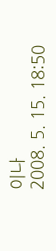이나
2008. 5. 15. 18:50